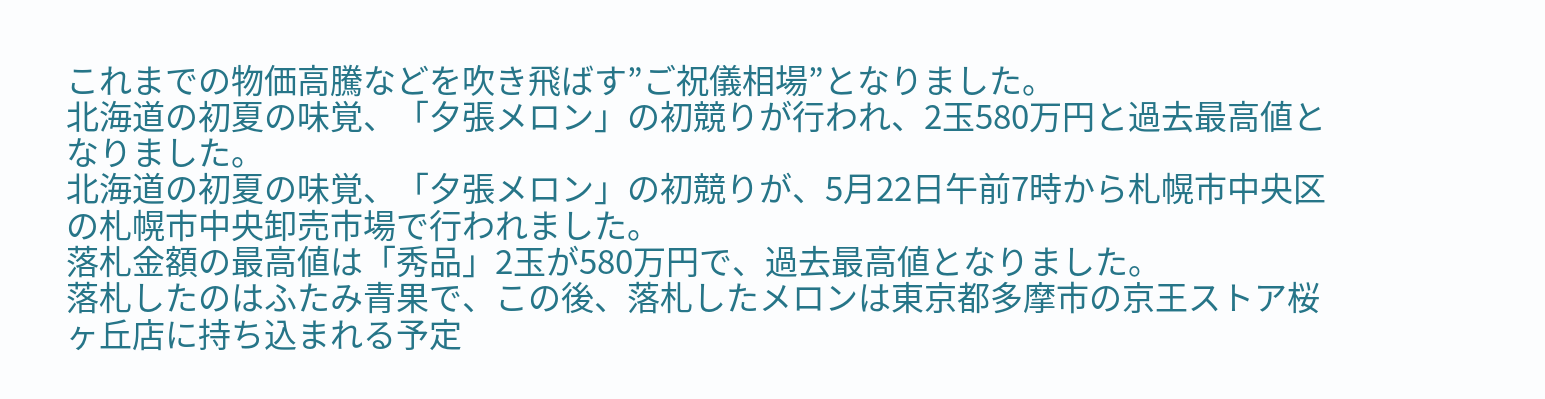これまでの物価高騰などを吹き飛ばす”ご祝儀相場”となりました。
北海道の初夏の味覚、「夕張メロン」の初競りが行われ、2玉580万円と過去最高値となりました。
北海道の初夏の味覚、「夕張メロン」の初競りが、5月22日午前7時から札幌市中央区の札幌市中央卸売市場で行われました。
落札金額の最高値は「秀品」2玉が580万円で、過去最高値となりました。
落札したのはふたみ青果で、この後、落札したメロンは東京都多摩市の京王ストア桜ヶ丘店に持ち込まれる予定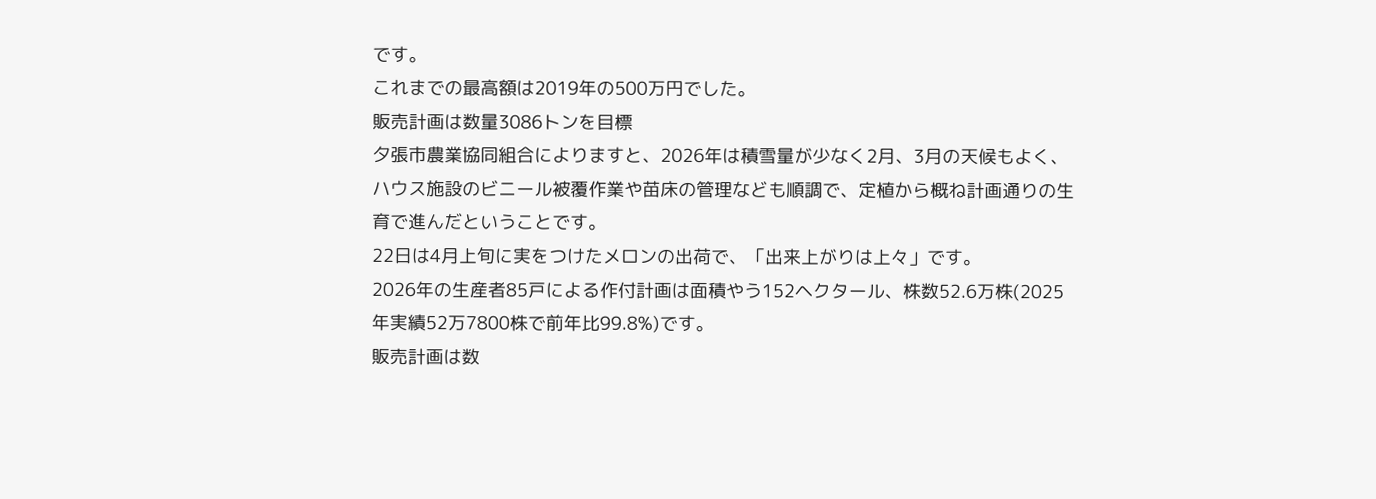です。
これまでの最高額は2019年の500万円でした。
販売計画は数量3086トンを目標
夕張市農業協同組合によりますと、2026年は積雪量が少なく2月、3月の天候もよく、ハウス施設のビニール被覆作業や苗床の管理なども順調で、定植から概ね計画通りの生育で進んだということです。
22日は4月上旬に実をつけたメロンの出荷で、「出来上がりは上々」です。
2026年の生産者85戸による作付計画は面積やう152ヘクタール、株数52.6万株(2025年実績52万7800株で前年比99.8%)です。
販売計画は数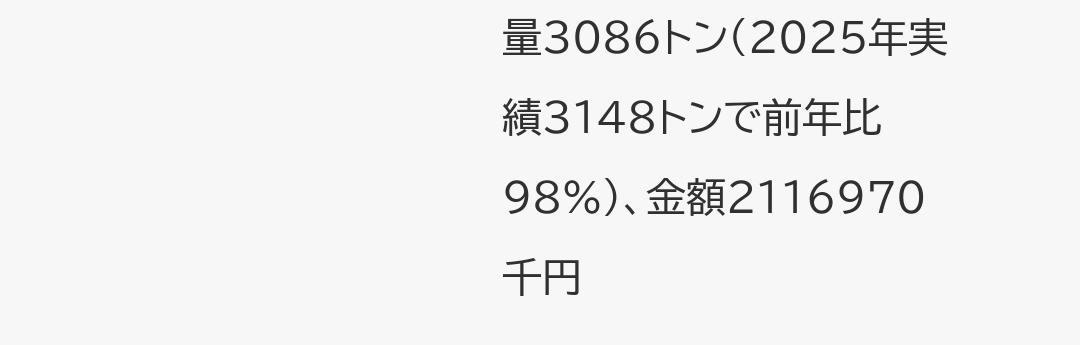量3086トン(2025年実績3148トンで前年比98%)、金額2116970千円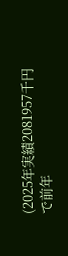(2025年実績2081957千円で前年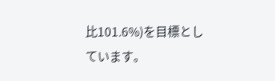比101.6%)を目標としています。